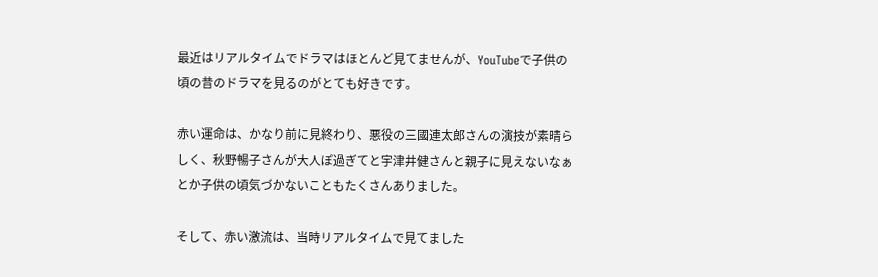最近はリアルタイムでドラマはほとんど見てませんが、YouTubeで子供の頃の昔のドラマを見るのがとても好きです。

赤い運命は、かなり前に見終わり、悪役の三國連太郎さんの演技が素晴らしく、秋野暢子さんが大人ぽ過ぎてと宇津井健さんと親子に見えないなぁとか子供の頃気づかないこともたくさんありました。

そして、赤い激流は、当時リアルタイムで見てました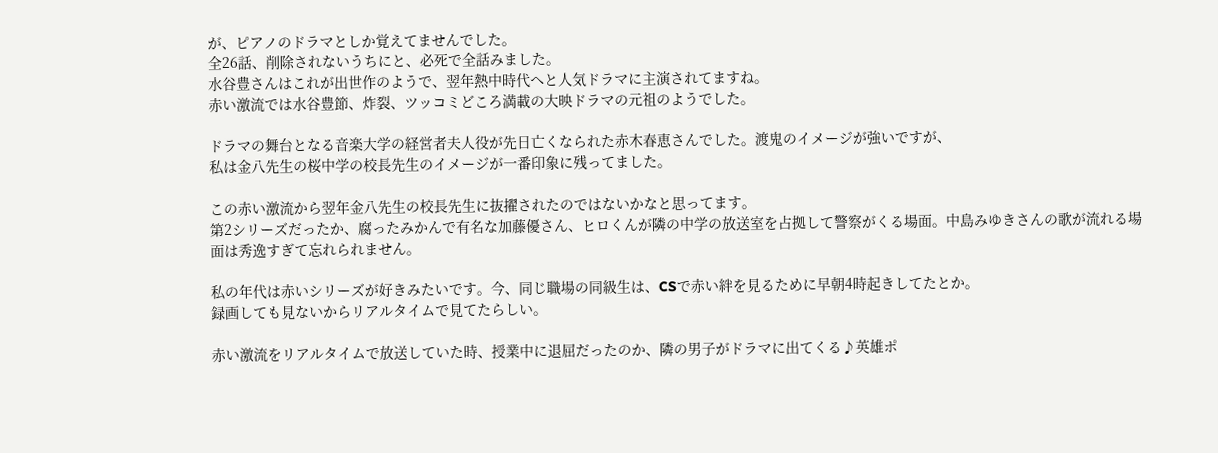が、ピアノのドラマとしか覚えてませんでした。
全26話、削除されないうちにと、必死で全話みました。
水谷豊さんはこれが出世作のようで、翌年熱中時代へと人気ドラマに主演されてますね。
赤い激流では水谷豊節、炸裂、ツッコミどころ満載の大映ドラマの元祖のようでした。

ドラマの舞台となる音楽大学の経営者夫人役が先日亡くなられた赤木春恵さんでした。渡鬼のイメージが強いですが、
私は金八先生の桜中学の校長先生のイメージが一番印象に残ってました。

この赤い激流から翌年金八先生の校長先生に抜擢されたのではないかなと思ってます。
第2シリーズだったか、腐ったみかんで有名な加藤優さん、ヒロくんが隣の中学の放送室を占拠して警察がくる場面。中島みゆきさんの歌が流れる場面は秀逸すぎて忘れられません。

私の年代は赤いシリーズが好きみたいです。今、同じ職場の同級生は、CSで赤い絆を見るために早朝4時起きしてたとか。
録画しても見ないからリアルタイムで見てたらしい。

赤い激流をリアルタイムで放送していた時、授業中に退屈だったのか、隣の男子がドラマに出てくる♪英雄ポ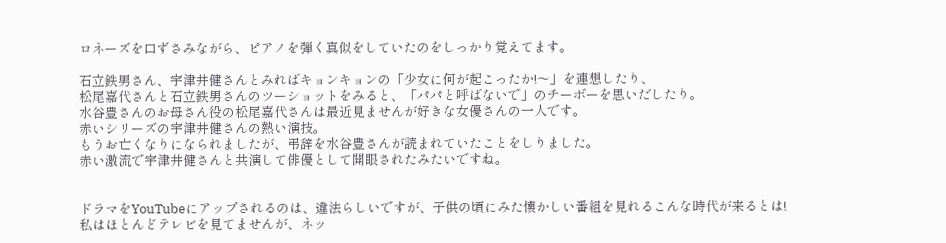ロネーズを口ずさみながら、ピアノを弾く真似をしていたのをしっかり覚えてます。

石立鉄男さん、宇津井健さんとみればキョンキョンの「少女に何が起こったか!〜」を連想したり、
松尾嘉代さんと石立鉄男さんのツーショットをみると、「パパと呼ばないで」のチーボーを思いだしたり。
水谷豊さんのお母さん役の松尾嘉代さんは最近見ませんが好きな女優さんの一人です。
赤いシリーズの宇津井健さんの熱い演技。
もうお亡くなりになられましたが、弔辞を水谷豊さんが読まれていたことをしりました。
赤い激流で宇津井健さんと共演して俳優として開眼されたみたいですね。


ドラマをYouTubeにアップされるのは、違法らしいですが、子供の頃にみた懐かしい番組を見れるこんな時代が来るとは!
私はほとんどテレビを見てませんが、ネッ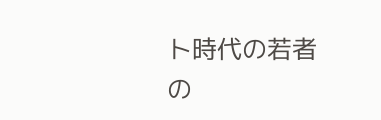ト時代の若者の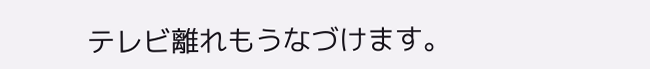テレビ離れもうなづけます。